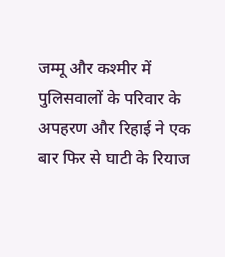जम्मू और कश्मीर में पुलिसवालों के परिवार के अपहरण और रिहाई ने एक बार फिर से घाटी के रियाज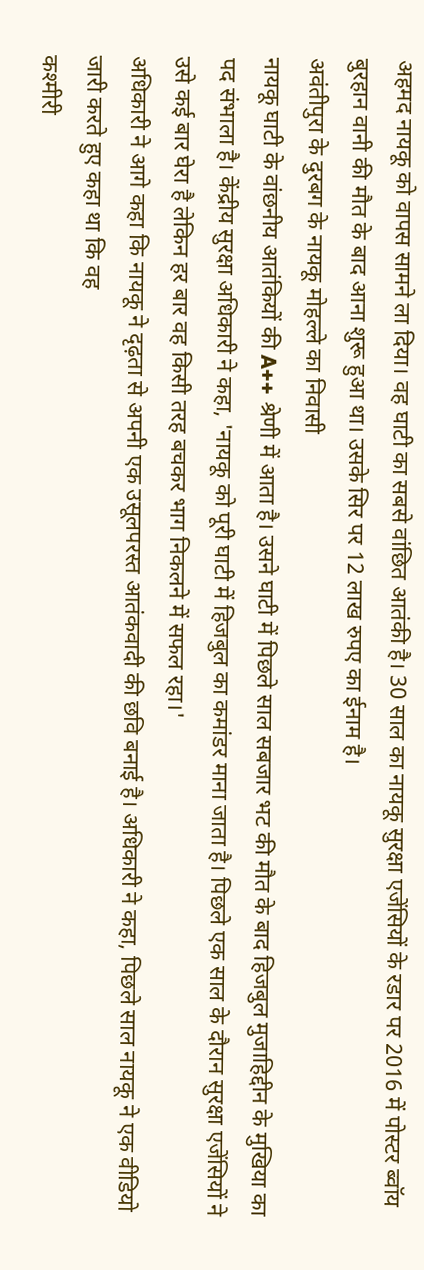अहमद नायकू को वापस सामने ला दिया। वह घाटी का सबसे वांछित आतंकी है। 30 साल का नायकू सुरक्षा एजेंसियों के रडार पर 2016 में पोस्टर ब्वॉय बुरहान वानी की मौत के बाद आना शुरू हुआ था। उसके सिर पर 12 लाख रुपए का ईनाम है।
अवंतीपुरा के दुरबग के नायकू मोहल्ले का निवासी
नायकू घाटी के वांछनीय आतंकियों की A++ श्रेणी में आता है। उसने घाटी में पिछले साल सबजार भट की मौत के बाद हिजबुल मुजाहिद्दीन के मुखिया का पद संभाला है। केंद्रीय सुरक्षा अधिकारी ने कहा, 'नायकू को पूरी घाटी में हिजबुल का कमांडर माना जाता है। पिछले एक साल के दौरान सुरक्षा एजेंसियों ने उसे कई बार घेरा है लेकिन हर बार वह किसी तरह बचकर भाग निकलने में सफल रहा।'
अधिकारी ने आगे कहा कि नायकू ने दृढ़ता से अपनी एक उसूलपरस्त आतंकवादी की छवि बनाई है। अधिकारी ने कहा, पिछले साल नायकू ने एक वीडियो जारी करते हुए कहा था कि वह
कश्मीरी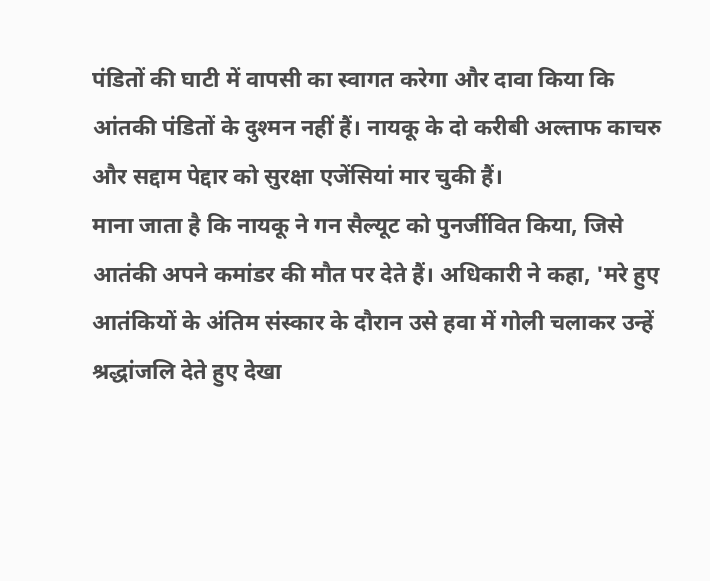पंडितों की घाटी में वापसी का स्वागत करेगा और दावा किया कि आंतकी पंडितों के दुश्मन नहीं हैं। नायकू के दो करीबी अल्ताफ काचरु और सद्दाम पेद्दार को सुरक्षा एजेंसियां मार चुकी हैं।
माना जाता है कि नायकू ने गन सैल्यूट को पुनर्जीवित किया, जिसे आतंकी अपने कमांडर की मौत पर देते हैं। अधिकारी ने कहा, 'मरे हुए आतंकियों के अंतिम संस्कार के दौरान उसे हवा में गोली चलाकर उन्हें श्रद्धांजलि देते हुए देखा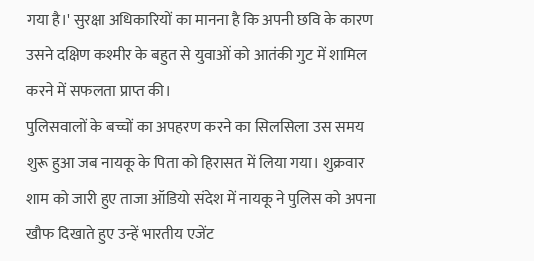गया है।' सुरक्षा अधिकारियों का मानना है कि अपनी छवि के कारण उसने दक्षिण कश्मीर के बहुत से युवाओं को आतंकी गुट में शामिल करने में सफलता प्राप्त की।
पुलिसवालों के बच्चों का अपहरण करने का सिलसिला उस समय शुरू हुआ जब नायकू के पिता को हिरासत में लिया गया। शुक्रवार शाम को जारी हुए ताजा ऑडियो संदेश में नायकू ने पुलिस को अपना खौफ दिखाते हुए उन्हें भारतीय एजेंट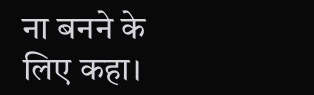ना बनने के लिए कहा।